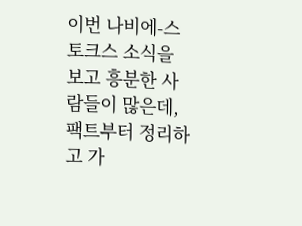이번 나비에-스토크스 소식을 보고 흥분한 사람들이 많은데, 팩트부터 정리하고 가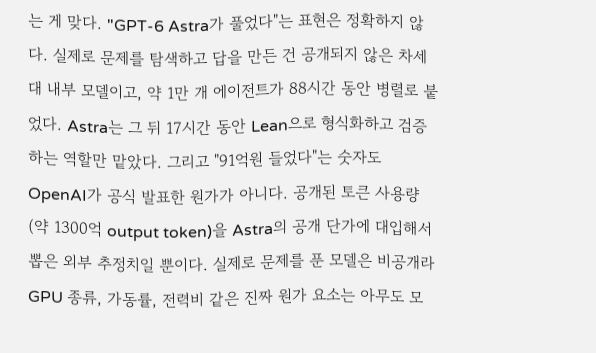는 게 맞다. "GPT-6 Astra가 풀었다"는 표현은 정확하지 않다. 실제로 문제를 탐색하고 답을 만든 건 공개되지 않은 차세대 내부 모델이고, 약 1만 개 에이전트가 88시간 동안 병렬로 붙었다. Astra는 그 뒤 17시간 동안 Lean으로 형식화하고 검증하는 역할만 맡았다. 그리고 "91억원 들었다"는 숫자도 OpenAI가 공식 발표한 원가가 아니다. 공개된 토큰 사용량(약 1300억 output token)을 Astra의 공개 단가에 대입해서 뽑은 외부 추정치일 뿐이다. 실제로 문제를 푼 모델은 비공개라 GPU 종류, 가동률, 전력비 같은 진짜 원가 요소는 아무도 모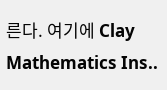른다. 여기에 Clay Mathematics Ins..